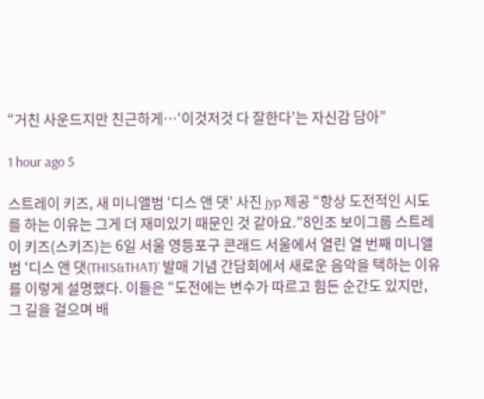“거친 사운드지만 친근하게…‘이것저것 다 잘한다’는 자신감 담아”

1 hour ago 5

스트레이 키즈, 새 미니앨범 ‘디스 앤 댓’ 사진 jyp 제공 “항상 도전적인 시도를 하는 이유는 그게 더 재미있기 때문인 것 같아요.”8인조 보이그룹 스트레이 키즈(스키즈)는 6일 서울 영등포구 콘래드 서울에서 열린 열 번째 미니앨범 ‘디스 앤 댓(THIS&THAT)’ 발매 기념 간담회에서 새로운 음악을 택하는 이유를 이렇게 설명했다. 이들은 “도전에는 변수가 따르고 힘든 순간도 있지만, 그 길을 걸으며 배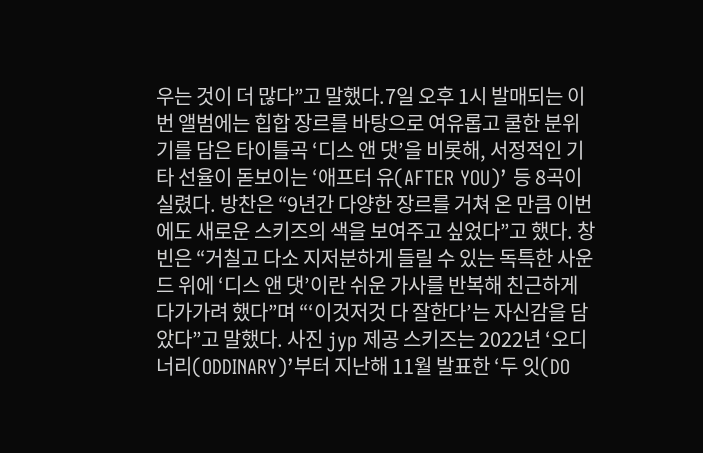우는 것이 더 많다”고 말했다.7일 오후 1시 발매되는 이번 앨범에는 힙합 장르를 바탕으로 여유롭고 쿨한 분위기를 담은 타이틀곡 ‘디스 앤 댓’을 비롯해, 서정적인 기타 선율이 돋보이는 ‘애프터 유(AFTER YOU)’ 등 8곡이 실렸다. 방찬은 “9년간 다양한 장르를 거쳐 온 만큼 이번에도 새로운 스키즈의 색을 보여주고 싶었다”고 했다. 창빈은 “거칠고 다소 지저분하게 들릴 수 있는 독특한 사운드 위에 ‘디스 앤 댓’이란 쉬운 가사를 반복해 친근하게 다가가려 했다”며 “‘이것저것 다 잘한다’는 자신감을 담았다”고 말했다. 사진 jyp 제공 스키즈는 2022년 ‘오디너리(ODDINARY)’부터 지난해 11월 발표한 ‘두 잇(DO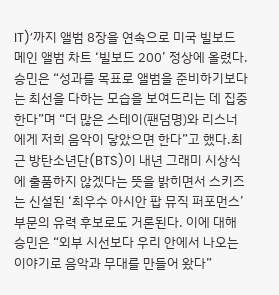IT)’까지 앨범 8장을 연속으로 미국 빌보드 메인 앨범 차트 ‘빌보드 200’ 정상에 올렸다. 승민은 “성과를 목표로 앨범을 준비하기보다는 최선을 다하는 모습을 보여드리는 데 집중한다”며 “더 많은 스테이(팬덤명)와 리스너에게 저희 음악이 닿았으면 한다”고 했다.최근 방탄소년단(BTS)이 내년 그래미 시상식에 출품하지 않겠다는 뜻을 밝히면서 스키즈는 신설된 ‘최우수 아시안 팝 뮤직 퍼포먼스’ 부문의 유력 후보로도 거론된다. 이에 대해 승민은 “외부 시선보다 우리 안에서 나오는 이야기로 음악과 무대를 만들어 왔다”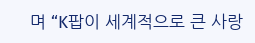며 “K팝이 세계적으로 큰 사랑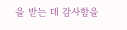을 받는 데 감사함을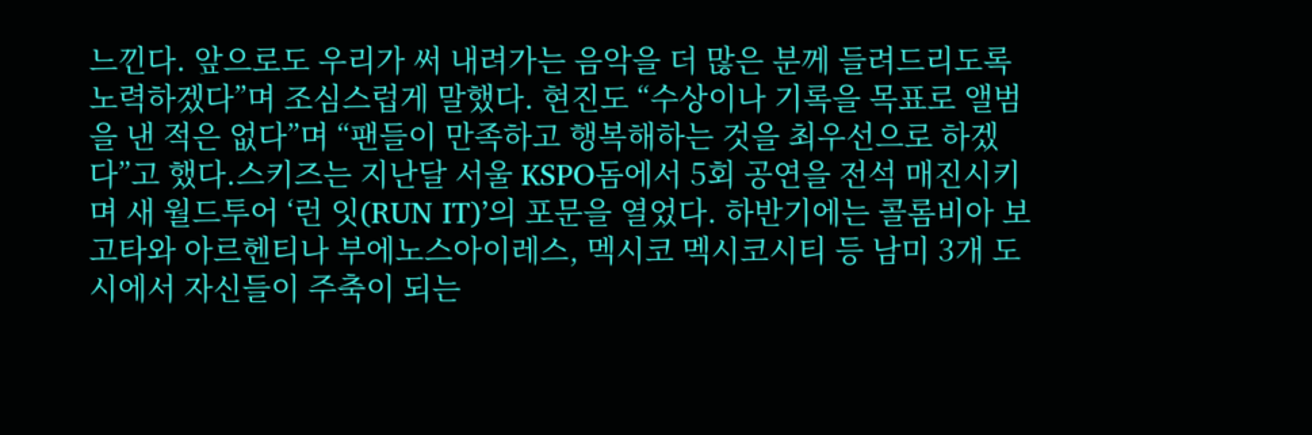느낀다. 앞으로도 우리가 써 내려가는 음악을 더 많은 분께 들려드리도록 노력하겠다”며 조심스럽게 말했다. 현진도 “수상이나 기록을 목표로 앨범을 낸 적은 없다”며 “팬들이 만족하고 행복해하는 것을 최우선으로 하겠다”고 했다.스키즈는 지난달 서울 KSPO돔에서 5회 공연을 전석 매진시키며 새 월드투어 ‘런 잇(RUN IT)’의 포문을 열었다. 하반기에는 콜롬비아 보고타와 아르헨티나 부에노스아이레스, 멕시코 멕시코시티 등 남미 3개 도시에서 자신들이 주축이 되는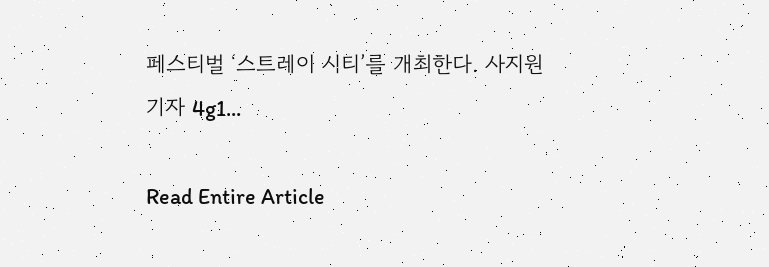페스티벌 ‘스트레이 시티’를 개최한다. 사지원 기자 4g1...

Read Entire Article